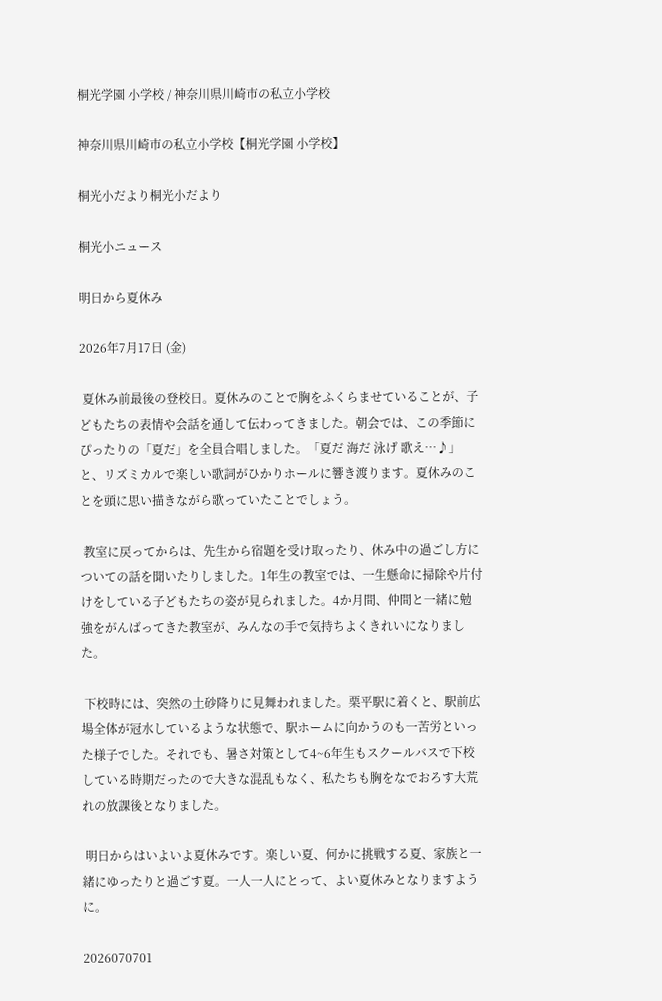桐光学園 小学校 / 神奈川県川崎市の私立小学校

神奈川県川崎市の私立小学校【桐光学園 小学校】

桐光小だより桐光小だより

桐光小ニュース

明日から夏休み

2026年7月17日 (金)

 夏休み前最後の登校日。夏休みのことで胸をふくらませていることが、子どもたちの表情や会話を通して伝わってきました。朝会では、この季節にぴったりの「夏だ」を全員合唱しました。「夏だ 海だ 泳げ 歌え…♪」と、リズミカルで楽しい歌詞がひかりホールに響き渡ります。夏休みのことを頭に思い描きながら歌っていたことでしょう。

 教室に戻ってからは、先生から宿題を受け取ったり、休み中の過ごし方についての話を聞いたりしました。1年生の教室では、一生懸命に掃除や片付けをしている子どもたちの姿が見られました。4か月間、仲間と一緒に勉強をがんばってきた教室が、みんなの手で気持ちよくきれいになりました。

 下校時には、突然の土砂降りに見舞われました。栗平駅に着くと、駅前広場全体が冠水しているような状態で、駅ホームに向かうのも一苦労といった様子でした。それでも、暑さ対策として4~6年生もスクールバスで下校している時期だったので大きな混乱もなく、私たちも胸をなでおろす大荒れの放課後となりました。

 明日からはいよいよ夏休みです。楽しい夏、何かに挑戦する夏、家族と一緒にゆったりと過ごす夏。一人一人にとって、よい夏休みとなりますように。

2026070701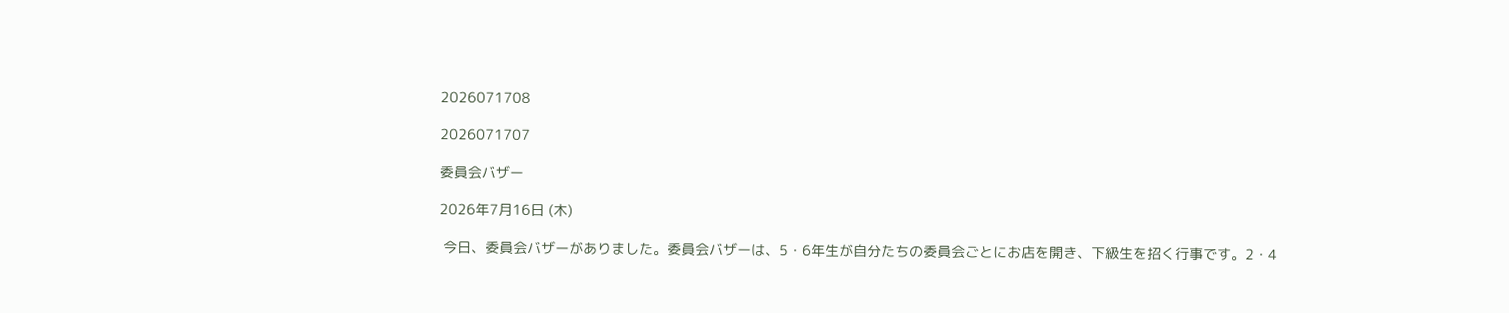2026071708

2026071707

委員会バザー

2026年7月16日 (木)

 今日、委員会バザーがありました。委員会バザーは、5・6年生が自分たちの委員会ごとにお店を開き、下級生を招く行事です。2・4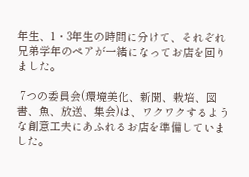年生、1・3年生の時間に分けて、それぞれ兄弟学年のペアが一緒になってお店を回りました。

 7つの委員会(環境美化、新聞、栽培、図書、魚、放送、集会)は、ワクワクするような創意工夫にあふれるお店を準備していました。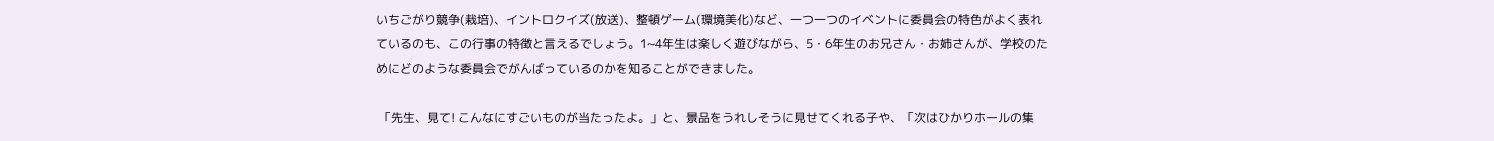いちごがり競争(栽培)、イントロクイズ(放送)、整頓ゲーム(環境美化)など、一つ一つのイベントに委員会の特色がよく表れているのも、この行事の特徴と言えるでしょう。1~4年生は楽しく遊びながら、5・6年生のお兄さん・お姉さんが、学校のためにどのような委員会でがんばっているのかを知ることができました。

 「先生、見て! こんなにすごいものが当たったよ。」と、景品をうれしそうに見せてくれる子や、「次はひかりホールの集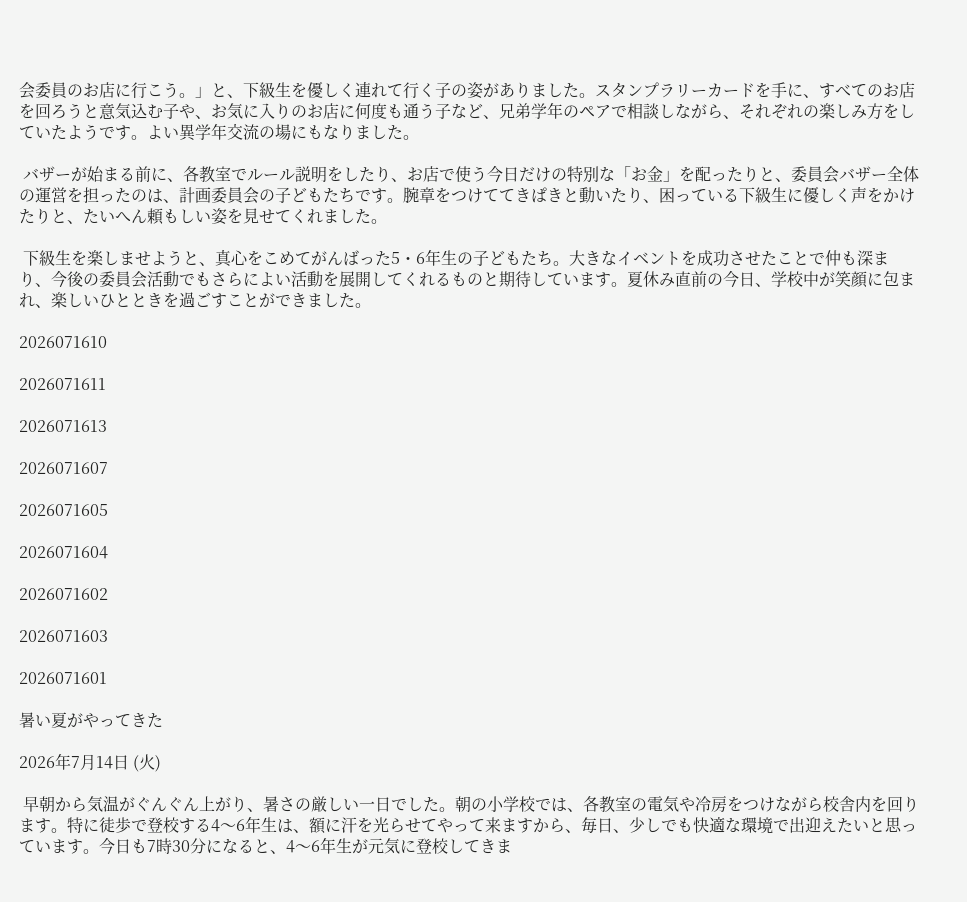会委員のお店に行こう。」と、下級生を優しく連れて行く子の姿がありました。スタンプラリーカードを手に、すべてのお店を回ろうと意気込む子や、お気に入りのお店に何度も通う子など、兄弟学年のペアで相談しながら、それぞれの楽しみ方をしていたようです。よい異学年交流の場にもなりました。

 バザーが始まる前に、各教室でルール説明をしたり、お店で使う今日だけの特別な「お金」を配ったりと、委員会バザー全体の運営を担ったのは、計画委員会の子どもたちです。腕章をつけててきぱきと動いたり、困っている下級生に優しく声をかけたりと、たいへん頼もしい姿を見せてくれました。

 下級生を楽しませようと、真心をこめてがんばった5・6年生の子どもたち。大きなイベントを成功させたことで仲も深まり、今後の委員会活動でもさらによい活動を展開してくれるものと期待しています。夏休み直前の今日、学校中が笑顔に包まれ、楽しいひとときを過ごすことができました。

2026071610

2026071611

2026071613

2026071607

2026071605

2026071604

2026071602

2026071603

2026071601

暑い夏がやってきた

2026年7月14日 (火)

 早朝から気温がぐんぐん上がり、暑さの厳しい一日でした。朝の小学校では、各教室の電気や冷房をつけながら校舎内を回ります。特に徒歩で登校する4〜6年生は、額に汗を光らせてやって来ますから、毎日、少しでも快適な環境で出迎えたいと思っています。今日も7時30分になると、4〜6年生が元気に登校してきま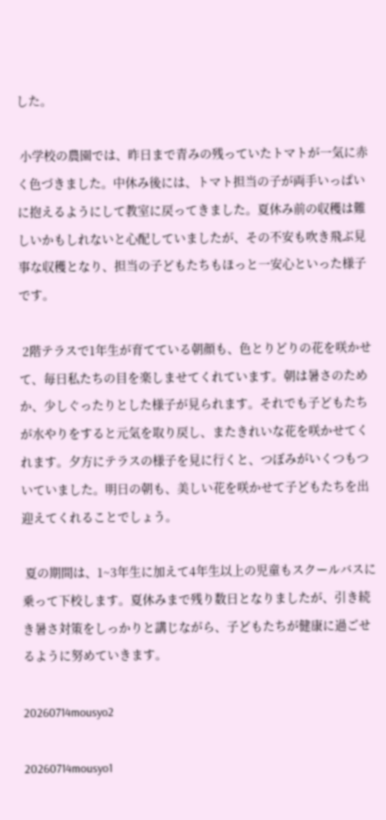した。

 小学校の農園では、昨日まで青みの残っていたトマトが一気に赤く色づきました。中休み後には、トマト担当の子が両手いっぱいに抱えるようにして教室に戻ってきました。夏休み前の収穫は難しいかもしれないと心配していましたが、その不安も吹き飛ぶ見事な収穫となり、担当の子どもたちもほっと一安心といった様子です。

 2階テラスで1年生が育てている朝顔も、色とりどりの花を咲かせて、毎日私たちの目を楽しませてくれています。朝は暑さのためか、少しぐったりとした様子が見られます。それでも子どもたちが水やりをすると元気を取り戻し、またきれいな花を咲かせてくれます。夕方にテラスの様子を見に行くと、つぼみがいくつもついていました。明日の朝も、美しい花を咲かせて子どもたちを出迎えてくれることでしょう。

 夏の期間は、1~3年生に加えて4年生以上の児童もスクールバスに乗って下校します。夏休みまで残り数日となりましたが、引き続き暑さ対策をしっかりと講じながら、子どもたちが健康に過ごせるように努めていきます。

20260714mousyo2

20260714mousyo1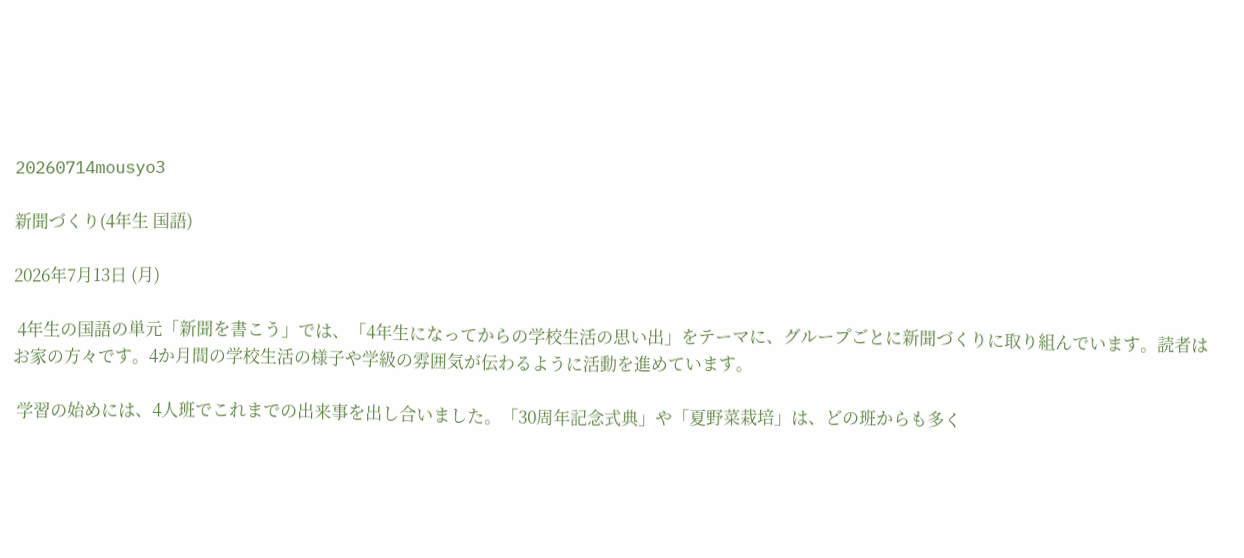20260714mousyo3

新聞づくり(4年生 国語)

2026年7月13日 (月)

 4年生の国語の単元「新聞を書こう」では、「4年生になってからの学校生活の思い出」をテーマに、グループごとに新聞づくりに取り組んでいます。読者はお家の方々です。4か月間の学校生活の様子や学級の雰囲気が伝わるように活動を進めています。

 学習の始めには、4人班でこれまでの出来事を出し合いました。「30周年記念式典」や「夏野菜栽培」は、どの班からも多く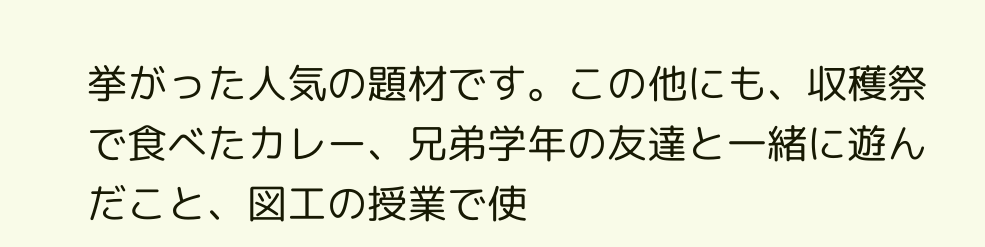挙がった人気の題材です。この他にも、収穫祭で食べたカレー、兄弟学年の友達と一緒に遊んだこと、図工の授業で使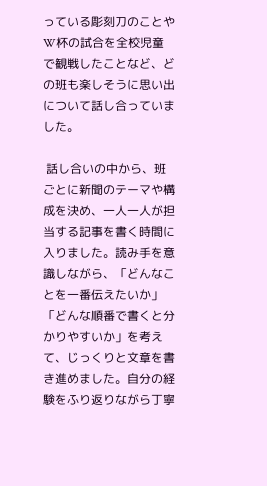っている彫刻刀のことやW杯の試合を全校児童で観戦したことなど、どの班も楽しそうに思い出について話し合っていました。

 話し合いの中から、班ごとに新聞のテーマや構成を決め、一人一人が担当する記事を書く時間に入りました。読み手を意識しながら、「どんなことを一番伝えたいか」「どんな順番で書くと分かりやすいか」を考えて、じっくりと文章を書き進めました。自分の経験をふり返りながら丁寧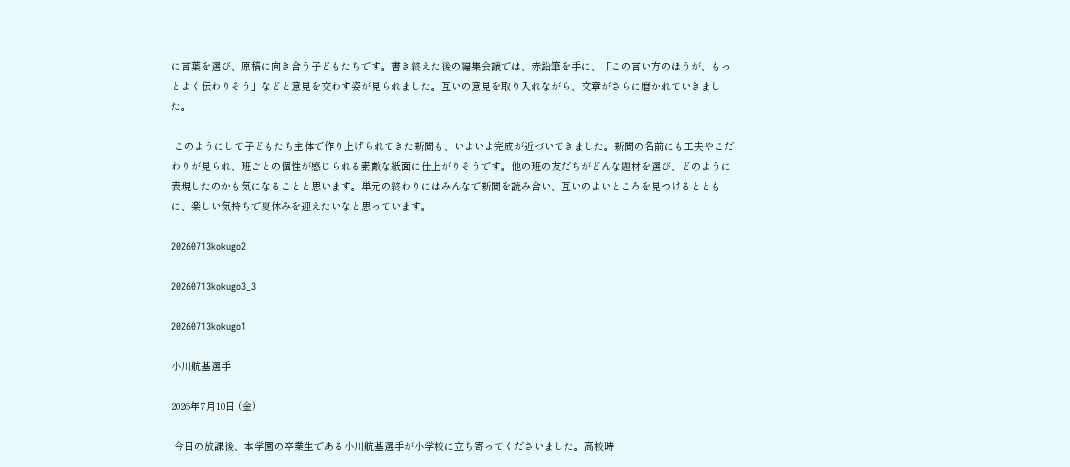に言葉を選び、原稿に向き合う子どもたちです。書き終えた後の編集会議では、赤鉛筆を手に、「この言い方のほうが、もっとよく伝わりそう」などと意見を交わす姿が見られました。互いの意見を取り入れながら、文章がさらに磨かれていきました。

 このようにして子どもたち主体で作り上げられてきた新聞も、いよいよ完成が近づいてきました。新聞の名前にも工夫やこだわりが見られ、班ごとの個性が感じられる素敵な紙面に仕上がりそうです。他の班の友だちがどんな題材を選び、どのように表現したのかも気になることと思います。単元の終わりにはみんなで新聞を読み合い、互いのよいところを見つけるとともに、楽しい気持ちで夏休みを迎えたいなと思っています。

20260713kokugo2

20260713kokugo3_3

20260713kokugo1

小川航基選手

2026年7月10日 (金)

 今日の放課後、本学園の卒業生である小川航基選手が小学校に立ち寄ってくださいました。高校時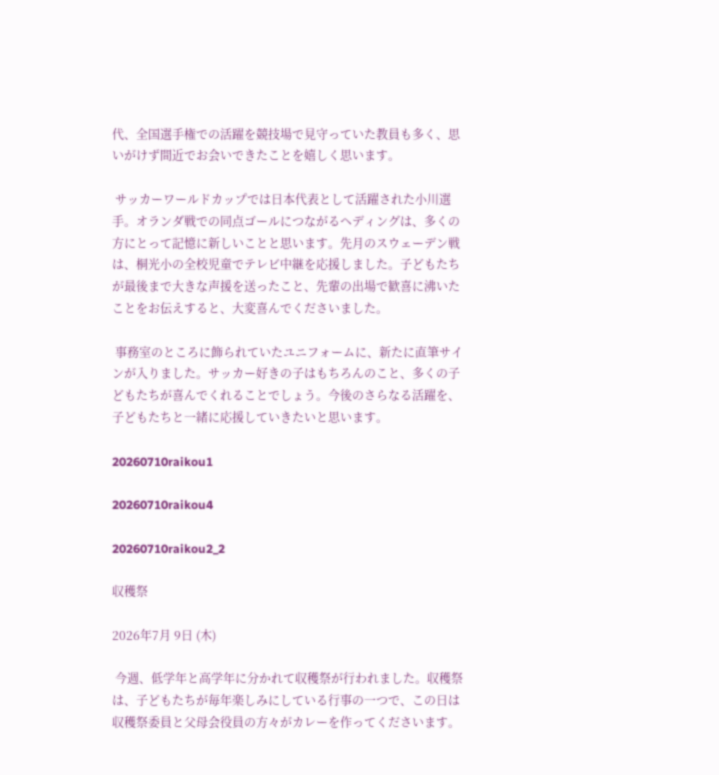代、全国選手権での活躍を競技場で見守っていた教員も多く、思いがけず間近でお会いできたことを嬉しく思います。

 サッカーワールドカップでは日本代表として活躍された小川選手。オランダ戦での同点ゴールにつながるヘディングは、多くの方にとって記憶に新しいことと思います。先月のスウェーデン戦は、桐光小の全校児童でテレビ中継を応援しました。子どもたちが最後まで大きな声援を送ったこと、先輩の出場で歓喜に沸いたことをお伝えすると、大変喜んでくださいました。

 事務室のところに飾られていたユニフォームに、新たに直筆サインが入りました。サッカー好きの子はもちろんのこと、多くの子どもたちが喜んでくれることでしょう。今後のさらなる活躍を、子どもたちと一緒に応援していきたいと思います。

20260710raikou1

20260710raikou4

20260710raikou2_2

収穫祭

2026年7月 9日 (木)

 今週、低学年と高学年に分かれて収穫祭が行われました。収穫祭は、子どもたちが毎年楽しみにしている行事の一つで、この日は収穫祭委員と父母会役員の方々がカレーを作ってくださいます。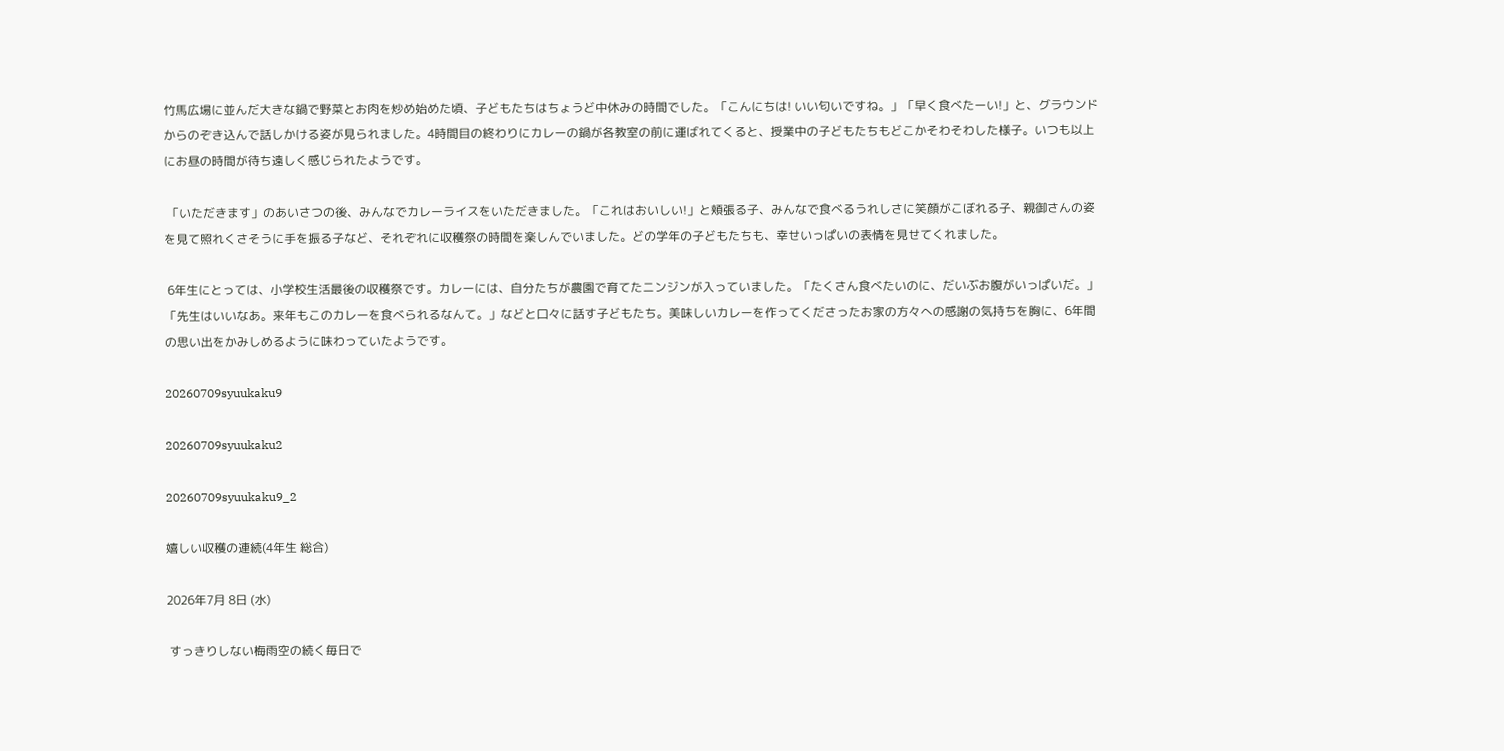竹馬広場に並んだ大きな鍋で野菜とお肉を炒め始めた頃、子どもたちはちょうど中休みの時間でした。「こんにちは! いい匂いですね。」「早く食べたーい!」と、グラウンドからのぞき込んで話しかける姿が見られました。4時間目の終わりにカレーの鍋が各教室の前に運ばれてくると、授業中の子どもたちもどこかそわそわした様子。いつも以上にお昼の時間が待ち遠しく感じられたようです。

 「いただきます」のあいさつの後、みんなでカレーライスをいただきました。「これはおいしい!」と頬張る子、みんなで食べるうれしさに笑顔がこぼれる子、親御さんの姿を見て照れくさそうに手を振る子など、それぞれに収穫祭の時間を楽しんでいました。どの学年の子どもたちも、幸せいっぱいの表情を見せてくれました。

 6年生にとっては、小学校生活最後の収穫祭です。カレーには、自分たちが農園で育てたニンジンが入っていました。「たくさん食べたいのに、だいぶお腹がいっぱいだ。」「先生はいいなあ。来年もこのカレーを食べられるなんて。」などと口々に話す子どもたち。美味しいカレーを作ってくださったお家の方々への感謝の気持ちを胸に、6年間の思い出をかみしめるように味わっていたようです。

20260709syuukaku9

20260709syuukaku2

20260709syuukaku9_2

嬉しい収穫の連続(4年生 総合)

2026年7月 8日 (水)

 すっきりしない梅雨空の続く毎日で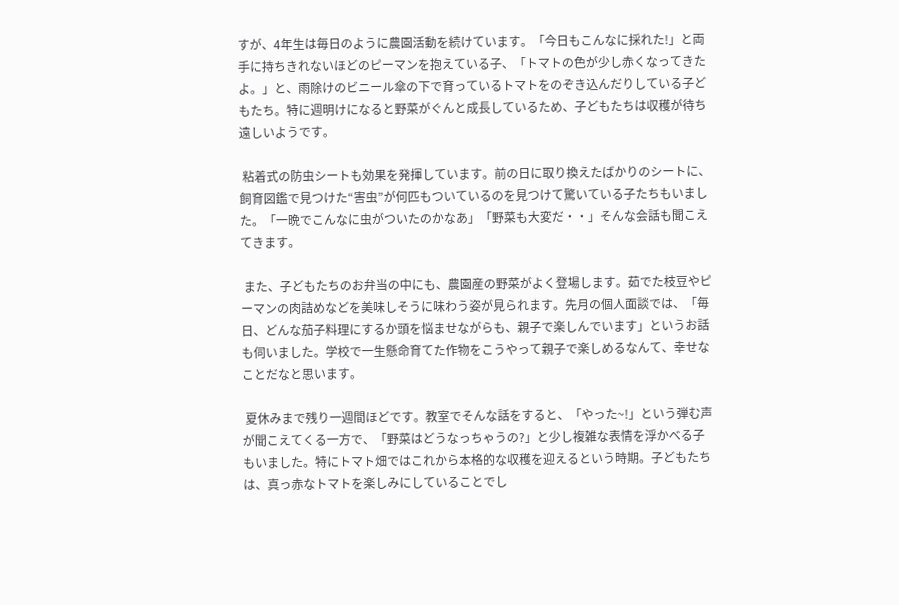すが、4年生は毎日のように農園活動を続けています。「今日もこんなに採れた!」と両手に持ちきれないほどのピーマンを抱えている子、「トマトの色が少し赤くなってきたよ。」と、雨除けのビニール傘の下で育っているトマトをのぞき込んだりしている子どもたち。特に週明けになると野菜がぐんと成長しているため、子どもたちは収穫が待ち遠しいようです。

 粘着式の防虫シートも効果を発揮しています。前の日に取り換えたばかりのシートに、飼育図鑑で見つけた“害虫”が何匹もついているのを見つけて驚いている子たちもいました。「一晩でこんなに虫がついたのかなあ」「野菜も大変だ・・」そんな会話も聞こえてきます。

 また、子どもたちのお弁当の中にも、農園産の野菜がよく登場します。茹でた枝豆やピーマンの肉詰めなどを美味しそうに味わう姿が見られます。先月の個人面談では、「毎日、どんな茄子料理にするか頭を悩ませながらも、親子で楽しんでいます」というお話も伺いました。学校で一生懸命育てた作物をこうやって親子で楽しめるなんて、幸せなことだなと思います。

 夏休みまで残り一週間ほどです。教室でそんな話をすると、「やった~!」という弾む声が聞こえてくる一方で、「野菜はどうなっちゃうの?」と少し複雑な表情を浮かべる子もいました。特にトマト畑ではこれから本格的な収穫を迎えるという時期。子どもたちは、真っ赤なトマトを楽しみにしていることでし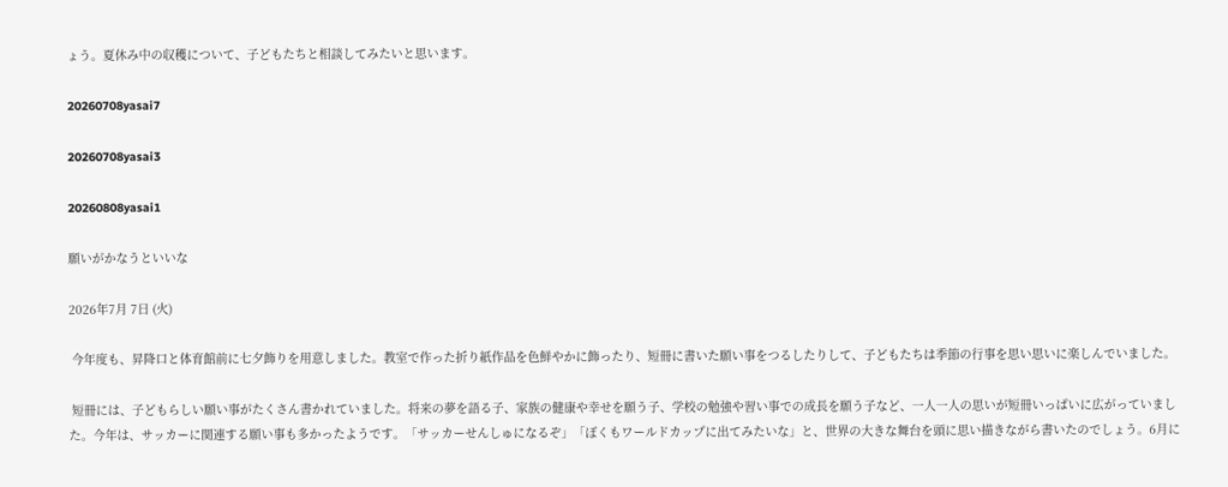ょう。夏休み中の収穫について、子どもたちと相談してみたいと思います。

20260708yasai7

20260708yasai3

20260808yasai1

願いがかなうといいな

2026年7月 7日 (火)

 今年度も、昇降口と体育館前に七夕飾りを用意しました。教室で作った折り紙作品を色鮮やかに飾ったり、短冊に書いた願い事をつるしたりして、子どもたちは季節の行事を思い思いに楽しんでいました。

 短冊には、子どもらしい願い事がたくさん書かれていました。将来の夢を語る子、家族の健康や幸せを願う子、学校の勉強や習い事での成長を願う子など、一人一人の思いが短冊いっぱいに広がっていました。今年は、サッカーに関連する願い事も多かったようです。「サッカーせんしゅになるぞ」「ぼくもワールドカップに出てみたいな」と、世界の大きな舞台を頭に思い描きながら書いたのでしょう。6月に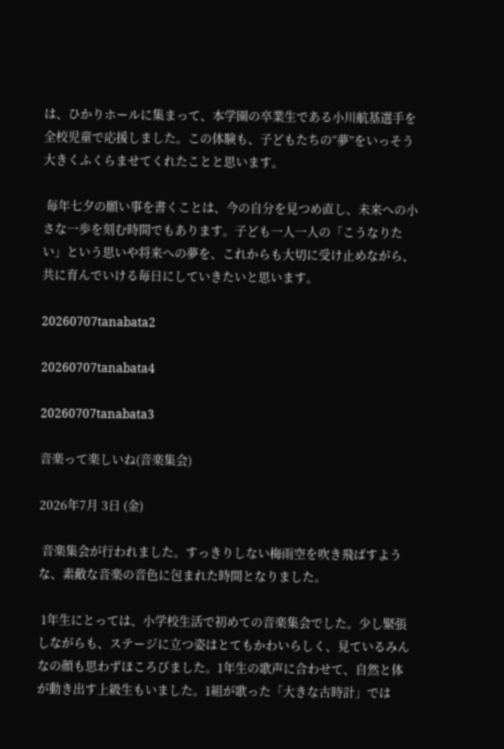は、ひかりホールに集まって、本学園の卒業生である小川航基選手を全校児童で応援しました。この体験も、子どもたちの“夢”をいっそう大きくふくらませてくれたことと思います。

 毎年七夕の願い事を書くことは、今の自分を見つめ直し、未来への小さな一歩を刻む時間でもあります。子ども一人一人の「こうなりたい」という思いや将来への夢を、これからも大切に受け止めながら、共に育んでいける毎日にしていきたいと思います。

20260707tanabata2

20260707tanabata4

20260707tanabata3

音楽って楽しいね(音楽集会)

2026年7月 3日 (金)

 音楽集会が行われました。すっきりしない梅雨空を吹き飛ばすような、素敵な音楽の音色に包まれた時間となりました。

 1年生にとっては、小学校生活で初めての音楽集会でした。少し緊張しながらも、ステージに立つ姿はとてもかわいらしく、見ているみんなの顔も思わずほころびました。1年生の歌声に合わせて、自然と体が動き出す上級生もいました。1組が歌った「大きな古時計」では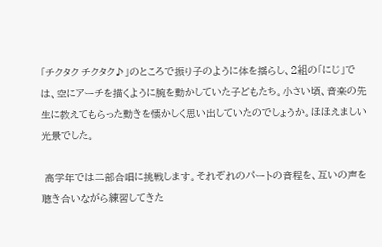「チクタク チクタク♪」のところで振り子のように体を揺らし、2組の「にじ」では、空にアーチを描くように腕を動かしていた子どもたち。小さい頃、音楽の先生に教えてもらった動きを懐かしく思い出していたのでしょうか。ほほえましい光景でした。

 高学年では二部合唱に挑戦します。それぞれのパートの音程を、互いの声を聴き合いながら練習してきた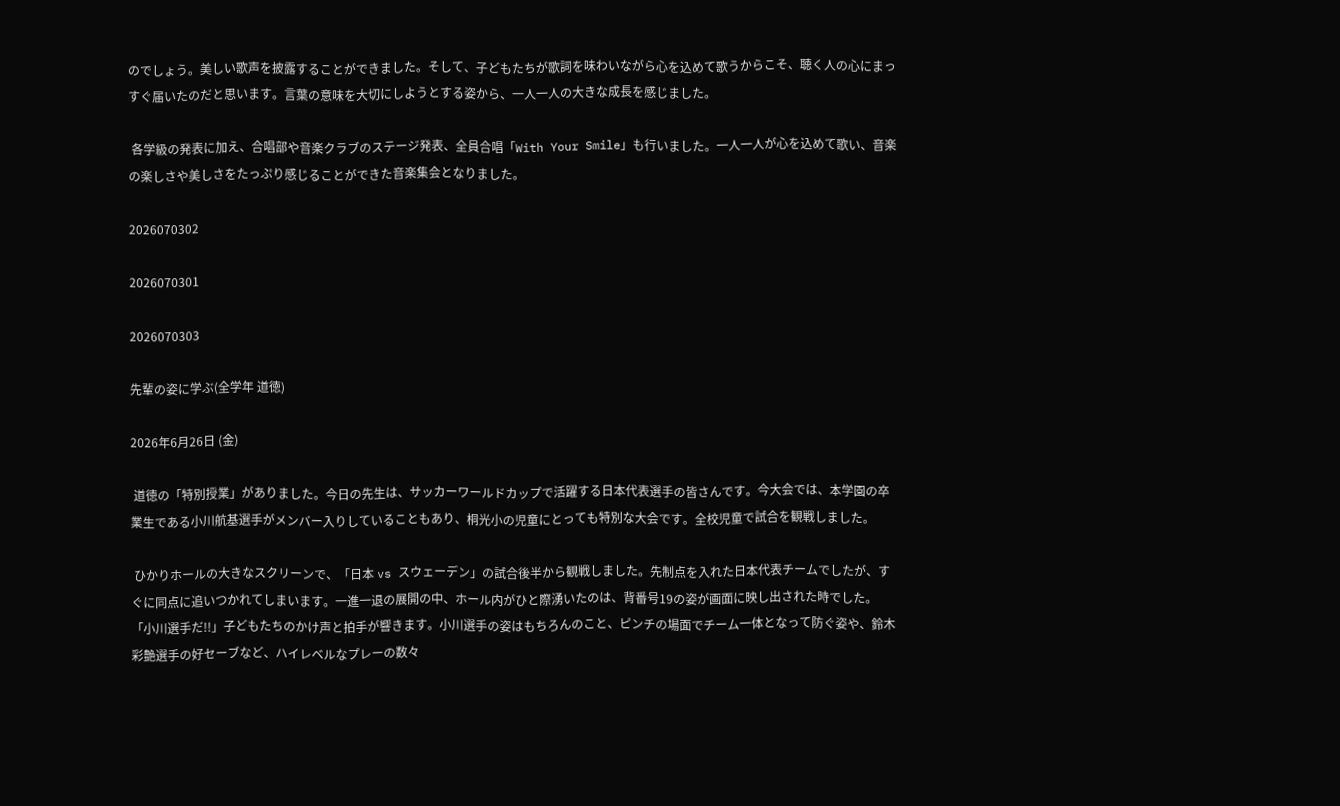のでしょう。美しい歌声を披露することができました。そして、子どもたちが歌詞を味わいながら心を込めて歌うからこそ、聴く人の心にまっすぐ届いたのだと思います。言葉の意味を大切にしようとする姿から、一人一人の大きな成長を感じました。

 各学級の発表に加え、合唱部や音楽クラブのステージ発表、全員合唱「With Your Smile」も行いました。一人一人が心を込めて歌い、音楽の楽しさや美しさをたっぷり感じることができた音楽集会となりました。

2026070302

2026070301

2026070303

先輩の姿に学ぶ(全学年 道徳)

2026年6月26日 (金)

 道徳の「特別授業」がありました。今日の先生は、サッカーワールドカップで活躍する日本代表選手の皆さんです。今大会では、本学園の卒業生である小川航基選手がメンバー入りしていることもあり、桐光小の児童にとっても特別な大会です。全校児童で試合を観戦しました。

 ひかりホールの大きなスクリーンで、「日本 vs スウェーデン」の試合後半から観戦しました。先制点を入れた日本代表チームでしたが、すぐに同点に追いつかれてしまいます。一進一退の展開の中、ホール内がひと際湧いたのは、背番号19の姿が画面に映し出された時でした。「小川選手だ!!」子どもたちのかけ声と拍手が響きます。小川選手の姿はもちろんのこと、ピンチの場面でチーム一体となって防ぐ姿や、鈴木彩艶選手の好セーブなど、ハイレベルなプレーの数々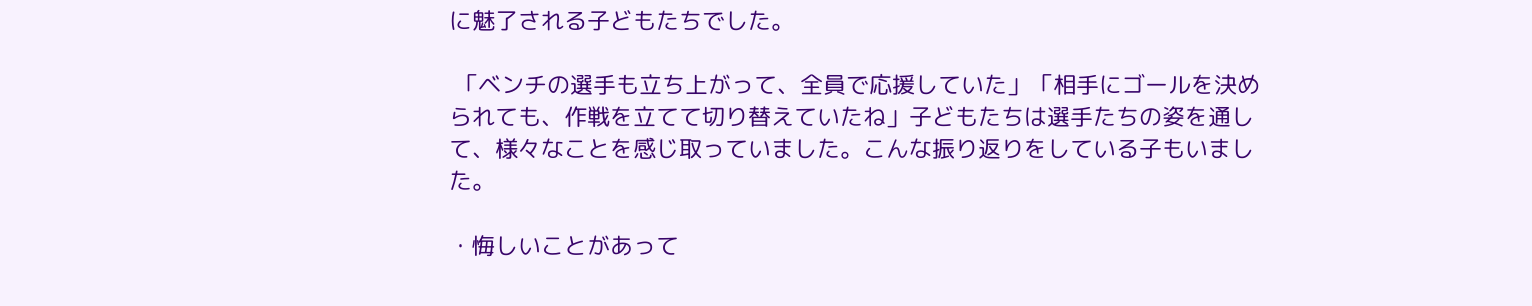に魅了される子どもたちでした。

 「ベンチの選手も立ち上がって、全員で応援していた」「相手にゴールを決められても、作戦を立てて切り替えていたね」子どもたちは選手たちの姿を通して、様々なことを感じ取っていました。こんな振り返りをしている子もいました。

・悔しいことがあって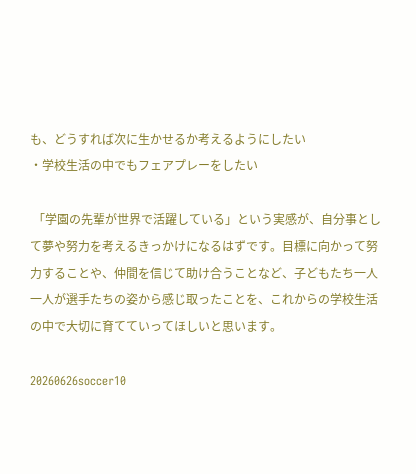も、どうすれば次に生かせるか考えるようにしたい
・学校生活の中でもフェアプレーをしたい

 「学園の先輩が世界で活躍している」という実感が、自分事として夢や努力を考えるきっかけになるはずです。目標に向かって努力することや、仲間を信じて助け合うことなど、子どもたち一人一人が選手たちの姿から感じ取ったことを、これからの学校生活の中で大切に育てていってほしいと思います。

20260626soccer10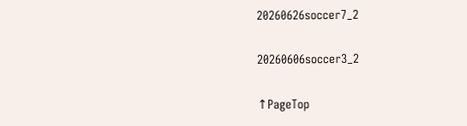20260626soccer7_2

20260606soccer3_2

↑PageTop